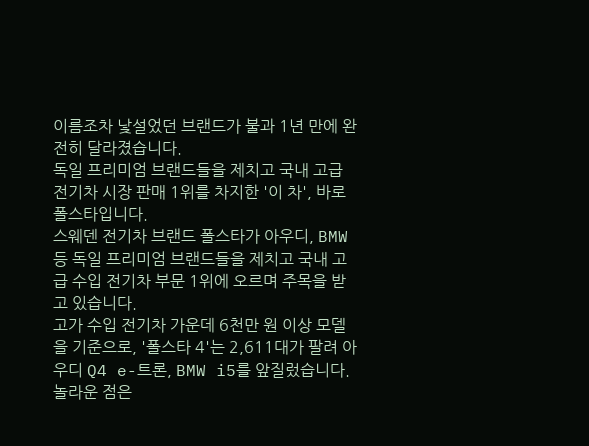이름조차 낯설었던 브랜드가 불과 1년 만에 완전히 달라졌습니다.
독일 프리미엄 브랜드들을 제치고 국내 고급 전기차 시장 판매 1위를 차지한 '이 차', 바로 폴스타입니다.
스웨덴 전기차 브랜드 폴스타가 아우디, BMW 등 독일 프리미엄 브랜드들을 제치고 국내 고급 수입 전기차 부문 1위에 오르며 주목을 받고 있습니다.
고가 수입 전기차 가운데 6천만 원 이상 모델을 기준으로, '폴스타 4'는 2,611대가 팔려 아우디 Q4 e-트론, BMW i5를 앞질렀습니다.
놀라운 점은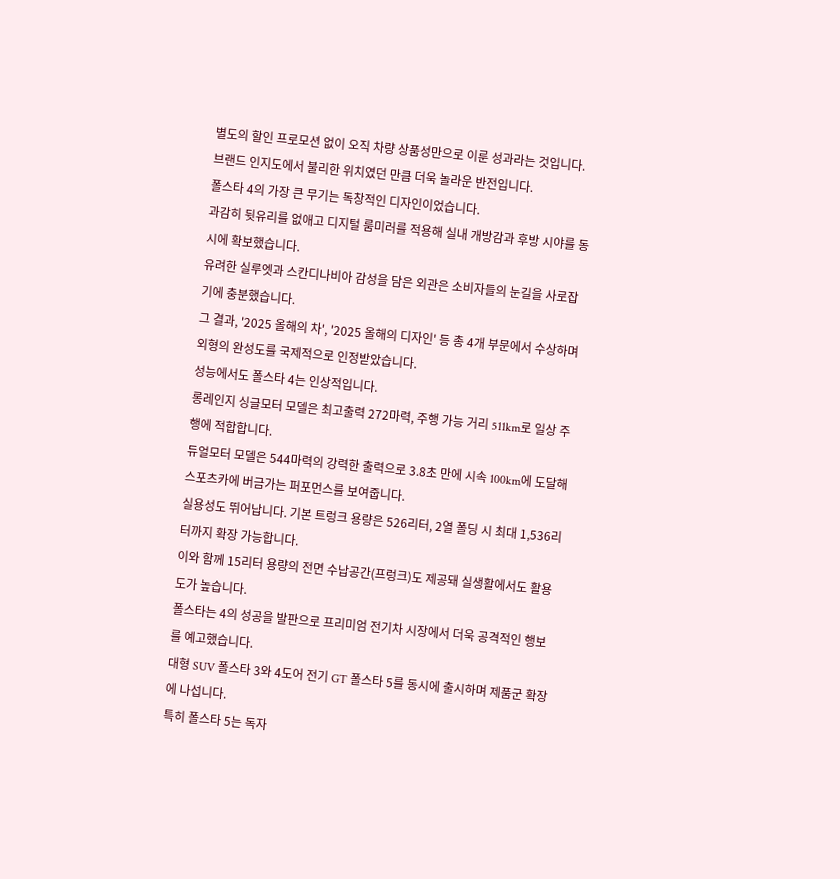별도의 할인 프로모션 없이 오직 차량 상품성만으로 이룬 성과라는 것입니다.
브랜드 인지도에서 불리한 위치였던 만큼 더욱 놀라운 반전입니다.
폴스타 4의 가장 큰 무기는 독창적인 디자인이었습니다.
과감히 뒷유리를 없애고 디지털 룸미러를 적용해 실내 개방감과 후방 시야를 동시에 확보했습니다.
유려한 실루엣과 스칸디나비아 감성을 담은 외관은 소비자들의 눈길을 사로잡기에 충분했습니다.
그 결과, '2025 올해의 차', '2025 올해의 디자인' 등 총 4개 부문에서 수상하며 외형의 완성도를 국제적으로 인정받았습니다.
성능에서도 폴스타 4는 인상적입니다.
롱레인지 싱글모터 모델은 최고출력 272마력, 주행 가능 거리 511km로 일상 주행에 적합합니다.
듀얼모터 모델은 544마력의 강력한 출력으로 3.8초 만에 시속 100km에 도달해 스포츠카에 버금가는 퍼포먼스를 보여줍니다.
실용성도 뛰어납니다. 기본 트렁크 용량은 526리터, 2열 폴딩 시 최대 1,536리터까지 확장 가능합니다.
이와 함께 15리터 용량의 전면 수납공간(프렁크)도 제공돼 실생활에서도 활용도가 높습니다.
폴스타는 4의 성공을 발판으로 프리미엄 전기차 시장에서 더욱 공격적인 행보를 예고했습니다.
대형 SUV 폴스타 3와 4도어 전기 GT 폴스타 5를 동시에 출시하며 제품군 확장에 나섭니다.
특히 폴스타 5는 독자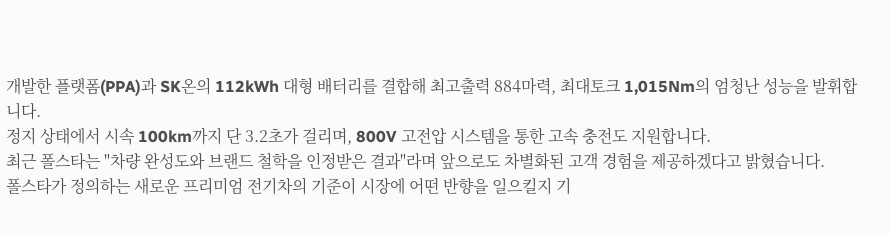개발한 플랫폼(PPA)과 SK온의 112kWh 대형 배터리를 결합해 최고출력 884마력, 최대토크 1,015Nm의 엄청난 성능을 발휘합니다.
정지 상태에서 시속 100km까지 단 3.2초가 걸리며, 800V 고전압 시스템을 통한 고속 충전도 지원합니다.
최근 폴스타는 "차량 완성도와 브랜드 철학을 인정받은 결과"라며 앞으로도 차별화된 고객 경험을 제공하겠다고 밝혔습니다.
폴스타가 정의하는 새로운 프리미엄 전기차의 기준이 시장에 어떤 반향을 일으킬지 기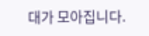대가 모아집니다.